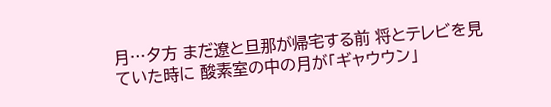月…夕方 まだ遼と旦那が帰宅する前 将とテレビを見ていた時に 酸素室の中の月が「ギャウウン」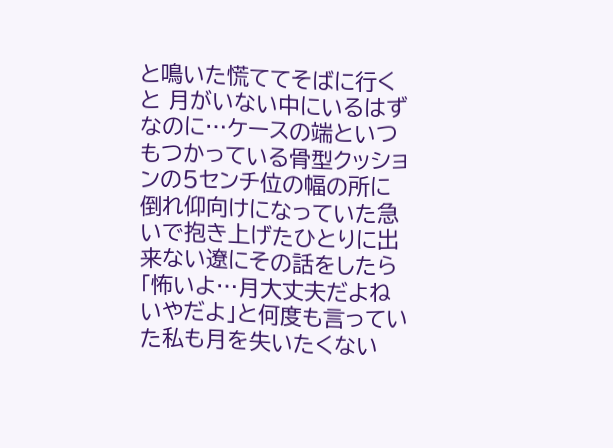と鳴いた慌ててそばに行くと 月がいない中にいるはずなのに…ケースの端といつもつかっている骨型クッションの5センチ位の幅の所に倒れ仰向けになっていた急いで抱き上げたひとりに出来ない遼にその話をしたら「怖いよ…月大丈夫だよねいやだよ」と何度も言っていた私も月を失いたくない